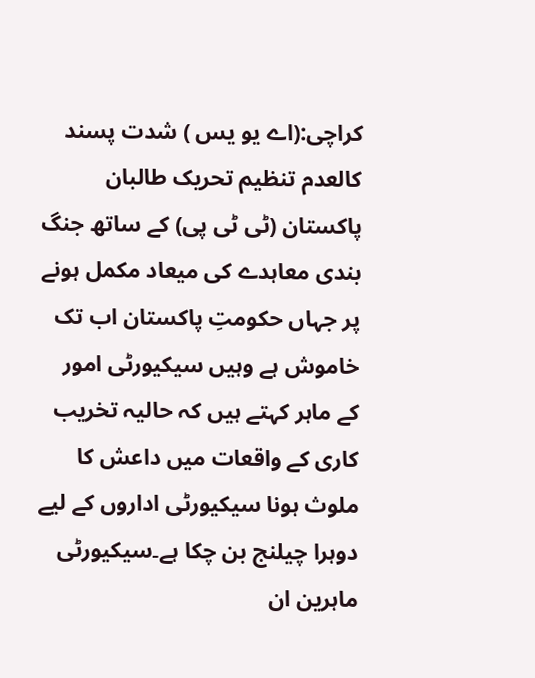کراچی:(اے یو یس ) شدت پسند کالعدم تنظیم تحریک طالبان پاکستان (ٹی ٹی پی) کے ساتھ جنگ بندی معاہدے کی میعاد مکمل ہونے پر جہاں حکومتِ پاکستان اب تک خاموش ہے وہیں سیکیورٹی امور کے ماہر کہتے ہیں کہ حالیہ تخریب کاری کے واقعات میں داعش کا ملوث ہونا سیکیورٹی اداروں کے لیے دوہرا چیلنج بن چکا ہے۔سیکیورٹی ماہرین ان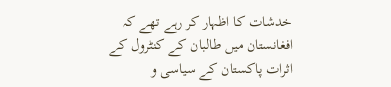خدشات کا اظہار کر رہے تھے کہ افغانستان میں طالبان کے کنٹرول کے اثرات پاکستان کے سیاسی و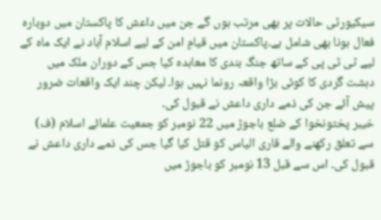سیکیورٹی حالات پر بھی مرتب ہوں گے جن میں داعش کا پاکستان میں دوبارہ فعال ہونا بھی شامل ہے۔پاکستان میں قیامِ امن کے لیے اسلام آباد نے ایک ماہ کے لیے ٹی ٹی پی کے ساتھ جنگ بندی کا معاہدہ کیا جس کے دوران ملک میں دہشت گردی کا کوئی بڑا واقعہ رونما نہیں ہوا۔ لیکن چند ایک واقعات ضرور پیش آئے جن کی ذمے داری داعش نے قبول کی۔
خیبر پختونخوا کے ضلع باجوڑ میں 22 نومبر کو جمعیت علمائے اسلام (ف) سے تعلق رکھنے والے قاری الیاس کو قتل کیا گیا جس کی ذمے داری داعش نے قبول کی۔ اس سے قبل 13 نومبر کو باجوڑ میں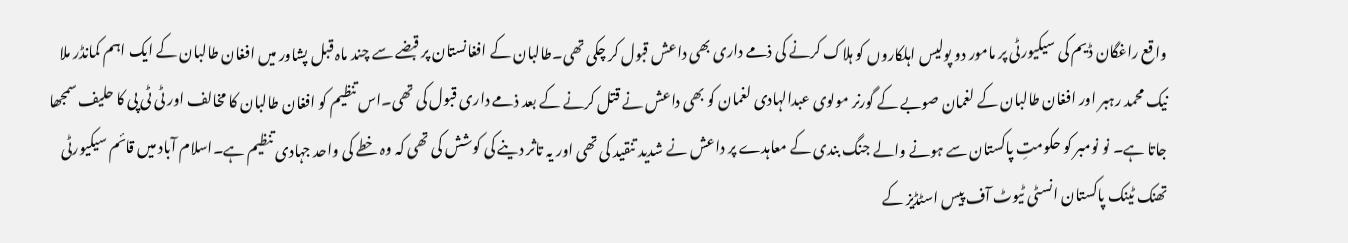واقع راغگان ڈیم کی سیکیورٹی پر مامور دو پولیس اہلکاروں کو ہلاک کرنے کی ذمے داری بھی داعش قبول کر چکی تھی۔طالبان کے افغانستان پر قبضے سے چند ماہ قبل پشاور میں افغان طالبان کے ایک اہم کمانڈر ملا نیک محمد رہبر اور افغان طالبان کے لغمان صوبے کے گورنر مولوی عبدالہادی لغمان کو بھی داعش نے قتل کرنے کے بعد ذمے داری قبول کی تھی۔اس تنظیم کو افغان طالبان کا مخالف اور ٹی ٹی پی کا حلیف سمجھا جاتا ہے۔ نو نومبر کو حکومتِ پاکستان سے ہونے والے جنگ بندی کے معاہدے پر داعش نے شدید تنقید کی تھی اور یہ تاثر دینے کی کوشش کی تھی کہ وہ خطے کی واحد جہادی تنظیم ہے۔اسلام آباد میں قائم سیکیورٹی تھنک ٹینک پاکستان انسٹی ٹیوٹ آف پیس اسٹڈیز کے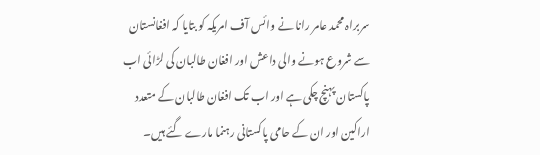سربراہ محمد عامر رانا نے وائس آف امریکہ کو بتایا کہ افغانستان سے شروع ہونے والی داعش اور افغان طالبان کی لڑائی اب پاکستان پہنچ چکی ہے اور اب تک افغان طالبان کے متعدد اراکین اور ان کے حامی پاکستانی رہنما مارے گئے ہیں۔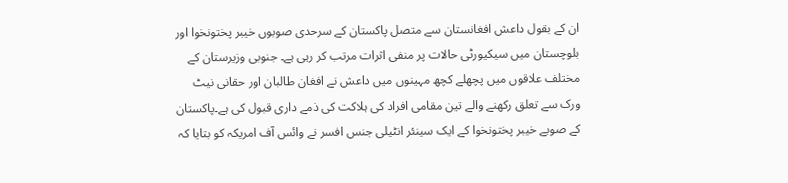ان کے بقول داعش افغانستان سے متصل پاکستان کے سرحدی صوبوں خیبر پختونخوا اور بلوچستان میں سیکیورٹی حالات پر منفی اثرات مرتب کر رہی ہے۔ جنوبی وزیرستان کے مختلف علاقوں میں پچھلے کچھ مہینوں میں داعش نے افغان طالبان اور حقانی نیٹ ورک سے تعلق رکھنے والے تین مقامی افراد کی ہلاکت کی ذمے داری قبول کی ہے۔پاکستان کے صوبے خیبر پختونخوا کے ایک سینئر انٹیلی جنس افسر نے وائس آف امریکہ کو بتایا کہ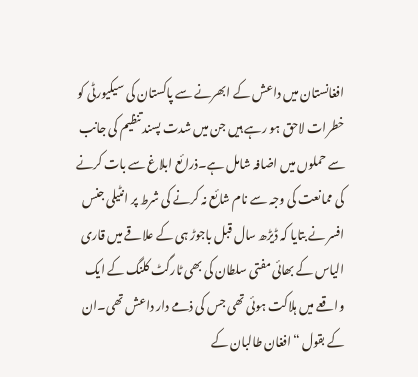افغانستان میں داعش کے ابھرنے سے پاکستان کی سیکیورٹی کو خطرات لاحق ہو رہے ہیں جن میں شدت پسند تنظیم کی جانب سے حملوں میں اضافہ شامل ہے۔ذرائع ابلاغ سے بات کرنے کی ممانعت کی وجہ سے نام شائع نہ کرنے کی شرط پر انٹیلی جنس افسر نے بتایا کہ ڈیڑھ سال قبل باجوڑ ہی کے علاقے میں قاری الیاس کے بھائی مفتی سلطان کی بھی ٹارگٹ کلنگ کے ایک واقعے میں ہلاکت ہوئی تھی جس کی ذمے دار داعش تھی۔ان کے بقول “افغان طالبان کے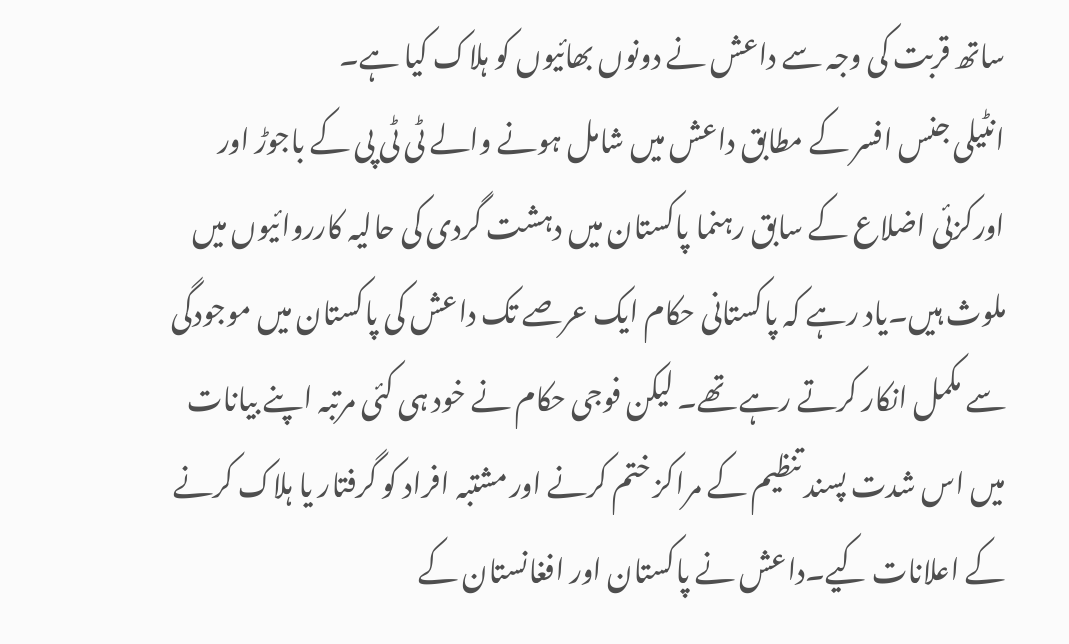ساتھ قربت کی وجہ سے داعش نے دونوں بھائیوں کو ہلاک کیا ہے۔
انٹیلی جنس افسر کے مطابق داعش میں شامل ہونے والے ٹی ٹی پی کے باجوڑ اور اورکزئی اضلاع کے سابق رہنما پاکستان میں دہشت گردی کی حالیہ کارروائیوں میں ملوث ہیں۔یاد رہے کہ پاکستانی حکام ایک عرصے تک داعش کی پاکستان میں موجودگی سے مکمل انکار کرتے رہے تھے۔ لیکن فوجی حکام نے خود ہی کئی مرتبہ اپنے بیانات میں اس شدت پسند تنظیم کے مراکز ختم کرنے اور مشتبہ افراد کو گرفتار یا ہلاک کرنے کے اعلانات کیے۔داعش نے پاکستان اور افغانستان کے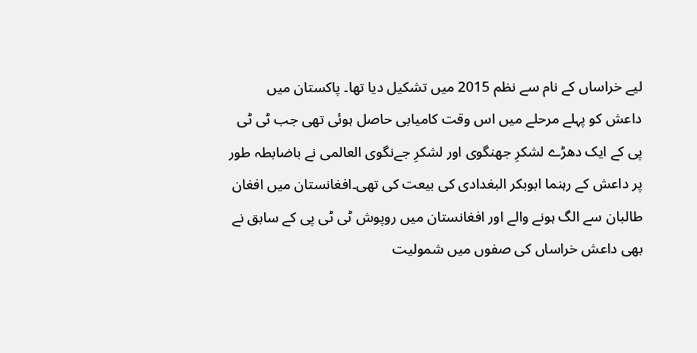لیے خراساں کے نام سے نظم 2015 میں تشکیل دیا تھا۔ پاکستان میں داعش کو پہلے مرحلے میں اس وقت کامیابی حاصل ہوئی تھی جب ٹی ٹی پی کے ایک دھڑے لشکرِ جھنگوی اور لشکرِ جےنگوی العالمی نے باضابطہ طور پر داعش کے رہنما ابوبکر البغدادی کی بیعت کی تھی۔افغانستان میں افغان طالبان سے الگ ہونے والے اور افغانستان میں روپوش ٹی ٹی پی کے سابق نے بھی داعش خراساں کی صفوں میں شمولیت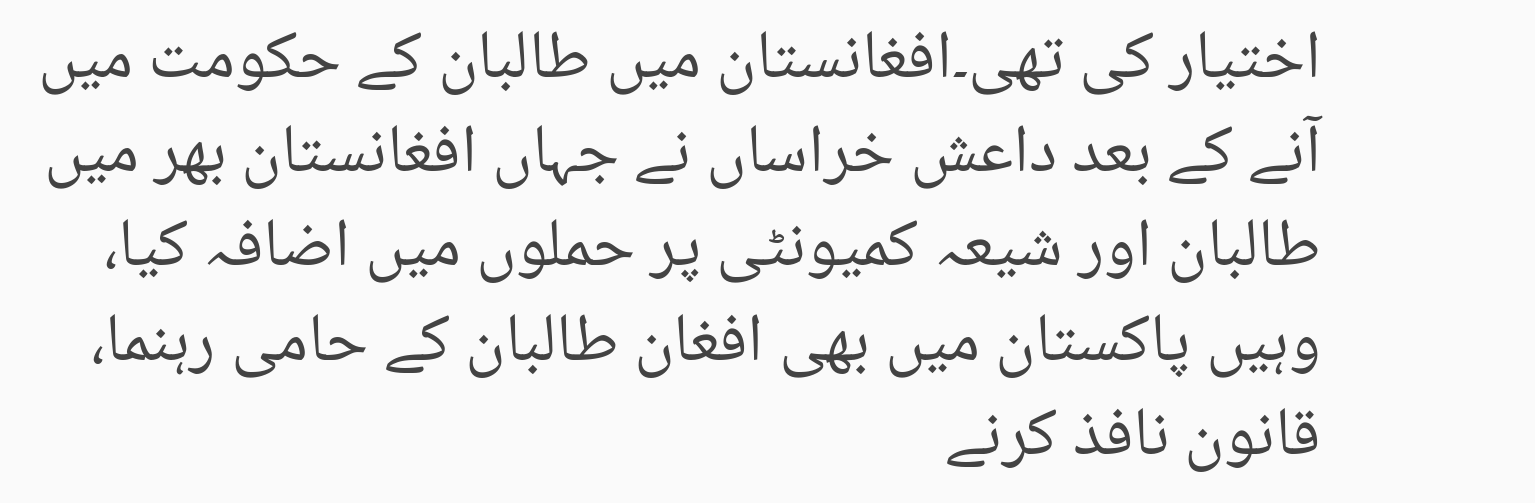اختیار کی تھی۔افغانستان میں طالبان کے حکومت میں آنے کے بعد داعش خراساں نے جہاں افغانستان بھر میں طالبان اور شیعہ کمیونٹی پر حملوں میں اضافہ کیا، وہیں پاکستان میں بھی افغان طالبان کے حامی رہنما، قانون نافذ کرنے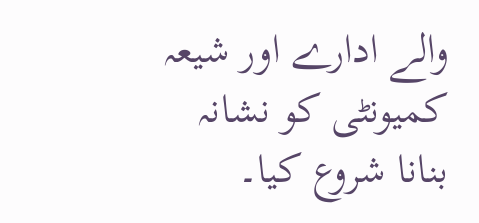والے ادارے اور شیعہ کمیونٹی کو نشانہ بنانا شروع کیا۔